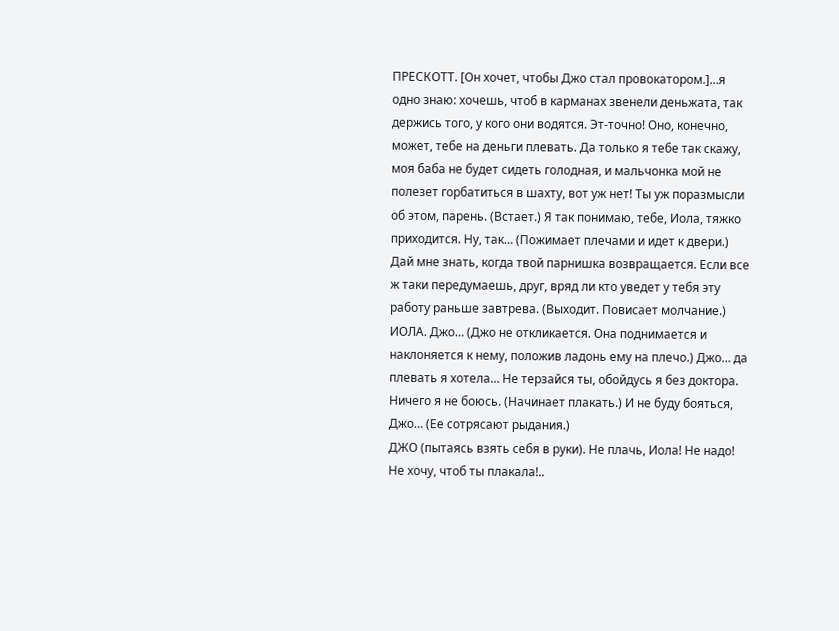ПРЕСКОТТ. [Он хочет, чтобы Джо стал провокатором.]…я одно знаю: хочешь, чтоб в карманах звенели деньжата, так держись того, у кого они водятся. Эт-точно! Оно, конечно, может, тебе на деньги плевать. Да только я тебе так скажу, моя баба не будет сидеть голодная, и мальчонка мой не полезет горбатиться в шахту, вот уж нет! Ты уж поразмысли об этом, парень. (Встает.) Я так понимаю, тебе, Иола, тяжко приходится. Ну, так… (Пожимает плечами и идет к двери.) Дай мне знать, когда твой парнишка возвращается. Если все ж таки передумаешь, друг, вряд ли кто уведет у тебя эту работу раньше завтрева. (Выходит. Повисает молчание.)
ИОЛА. Джо… (Джо не откликается. Она поднимается и наклоняется к нему, положив ладонь ему на плечо.) Джо… да плевать я хотела… Не терзайся ты, обойдусь я без доктора. Ничего я не боюсь. (Начинает плакать.) И не буду бояться, Джо… (Ее сотрясают рыдания.)
ДЖО (пытаясь взять себя в руки). Не плачь, Иола! Не надо! Не хочу, чтоб ты плакала!..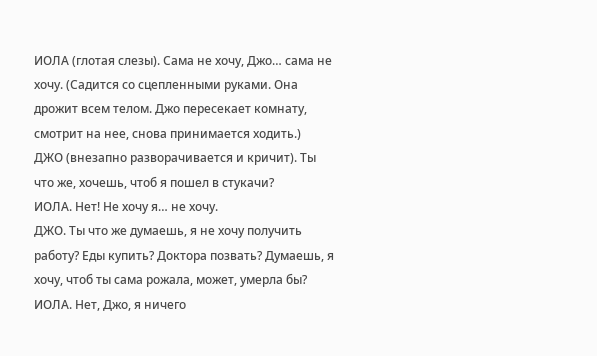ИОЛА (глотая слезы). Сама не хочу, Джо… сама не хочу. (Садится со сцепленными руками. Она дрожит всем телом. Джо пересекает комнату, смотрит на нее, снова принимается ходить.)
ДЖО (внезапно разворачивается и кричит). Ты что же, хочешь, чтоб я пошел в стукачи?
ИОЛА. Нет! Не хочу я… не хочу.
ДЖО. Ты что же думаешь, я не хочу получить работу? Еды купить? Доктора позвать? Думаешь, я хочу, чтоб ты сама рожала, может, умерла бы?
ИОЛА. Нет, Джо, я ничего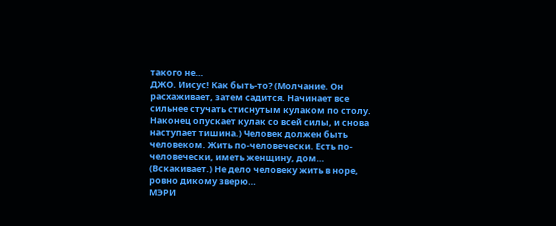такого не…
ДЖО. Иисус! Как быть-то? (Молчание. Он расхаживает, затем садится. Начинает все сильнее стучать стиснутым кулаком по столу. Наконец опускает кулак со всей силы, и снова наступает тишина.) Человек должен быть человеком. Жить по-человечески. Есть по-человечески, иметь женщину, дом… (Вскакивает.) Не дело человеку жить в норе, ровно дикому зверю…
МЭРИ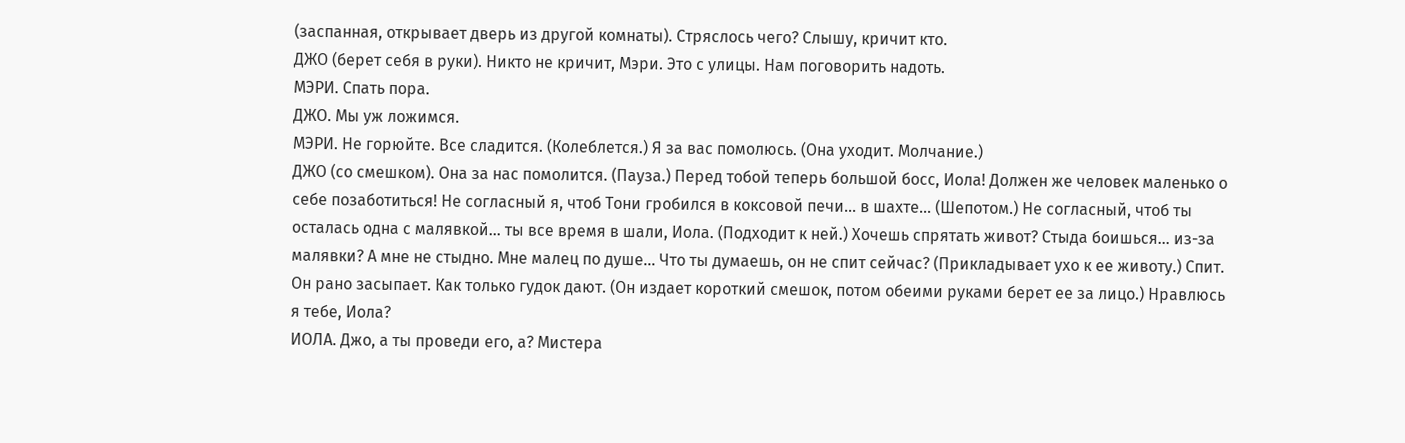(заспанная, открывает дверь из другой комнаты). Стряслось чего? Слышу, кричит кто.
ДЖО (берет себя в руки). Никто не кричит, Мэри. Это с улицы. Нам поговорить надоть.
МЭРИ. Спать пора.
ДЖО. Мы уж ложимся.
МЭРИ. Не горюйте. Все сладится. (Колеблется.) Я за вас помолюсь. (Она уходит. Молчание.)
ДЖО (со смешком). Она за нас помолится. (Пауза.) Перед тобой теперь большой босс, Иола! Должен же человек маленько о себе позаботиться! Не согласный я, чтоб Тони гробился в коксовой печи… в шахте… (Шепотом.) Не согласный, чтоб ты осталась одна с малявкой… ты все время в шали, Иола. (Подходит к ней.) Хочешь спрятать живот? Стыда боишься… из-за малявки? А мне не стыдно. Мне малец по душе… Что ты думаешь, он не спит сейчас? (Прикладывает ухо к ее животу.) Спит. Он рано засыпает. Как только гудок дают. (Он издает короткий смешок, потом обеими руками берет ее за лицо.) Нравлюсь я тебе, Иола?
ИОЛА. Джо, а ты проведи его, а? Мистера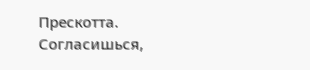Прескотта. Согласишься,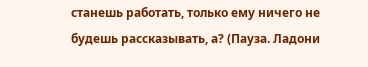станешь работать, только ему ничего не будешь рассказывать, а? (Пауза. Ладони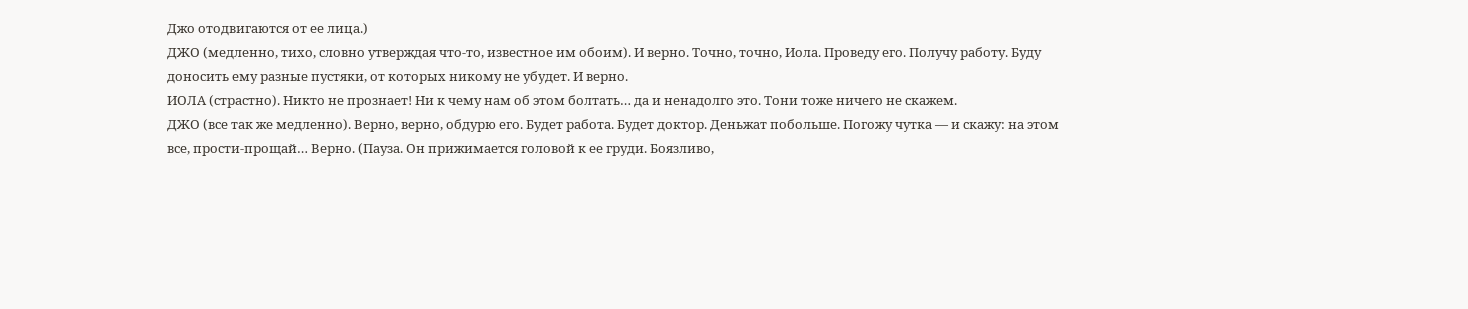Джо отодвигаются от ее лица.)
ДЖО (медленно, тихо, словно утверждая что-то, известное им обоим). И верно. Точно, точно, Иола. Проведу его. Получу работу. Буду доносить ему разные пустяки, от которых никому не убудет. И верно.
ИОЛА (страстно). Никто не прознает! Ни к чему нам об этом болтать… да и ненадолго это. Тони тоже ничего не скажем.
ДЖО (все так же медленно). Верно, верно, обдурю его. Будет работа. Будет доктор. Деньжат побольше. Погожу чутка — и скажу: на этом все, прости-прощай… Верно. (Пауза. Он прижимается головой к ее груди. Боязливо,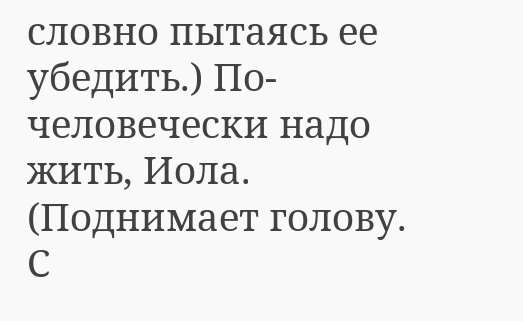словно пытаясь ее убедить.) По-человечески надо жить, Иола. (Поднимает голову. С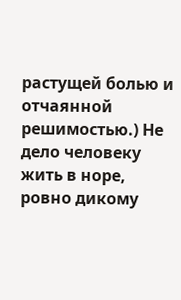растущей болью и отчаянной решимостью.) Не дело человеку жить в норе, ровно дикому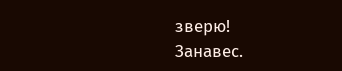зверю!
Занавес.